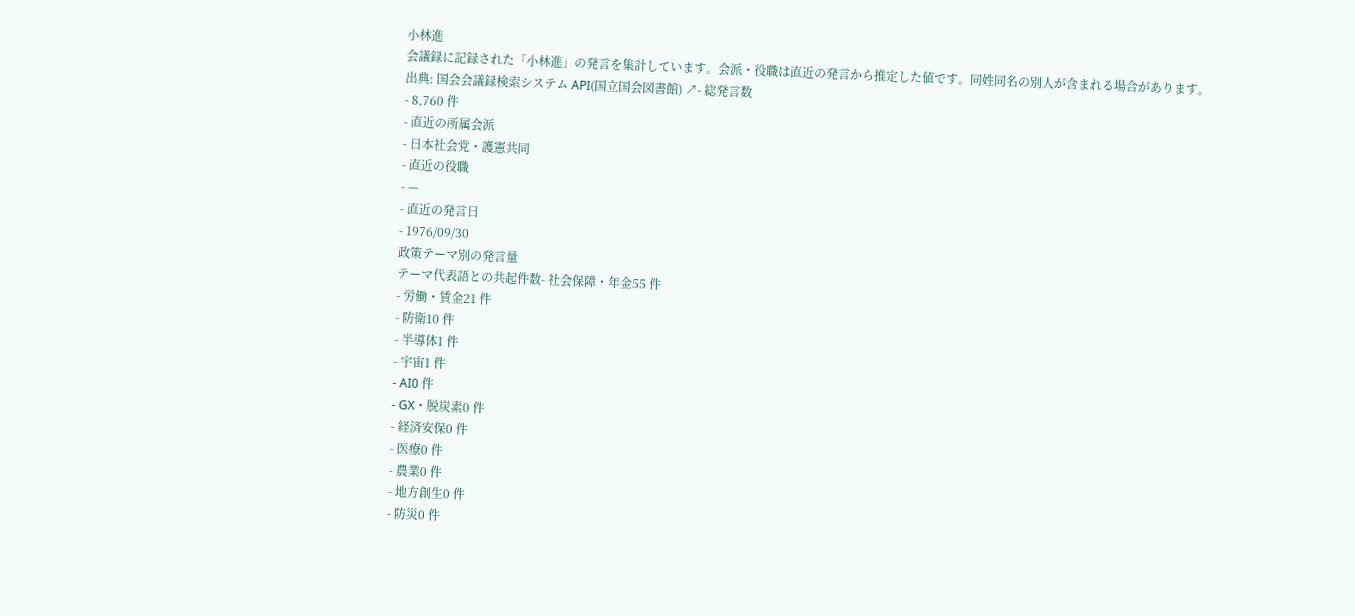小林進
会議録に記録された「小林進」の発言を集計しています。会派・役職は直近の発言から推定した値です。同姓同名の別人が含まれる場合があります。
出典: 国会会議録検索システム API(国立国会図書館) ↗- 総発言数
- 8,760 件
- 直近の所属会派
- 日本社会党・護憲共同
- 直近の役職
- —
- 直近の発言日
- 1976/09/30
政策テーマ別の発言量
テーマ代表語との共起件数- 社会保障・年金55 件
- 労働・賃金21 件
- 防衛10 件
- 半導体1 件
- 宇宙1 件
- AI0 件
- GX・脱炭素0 件
- 経済安保0 件
- 医療0 件
- 農業0 件
- 地方創生0 件
- 防災0 件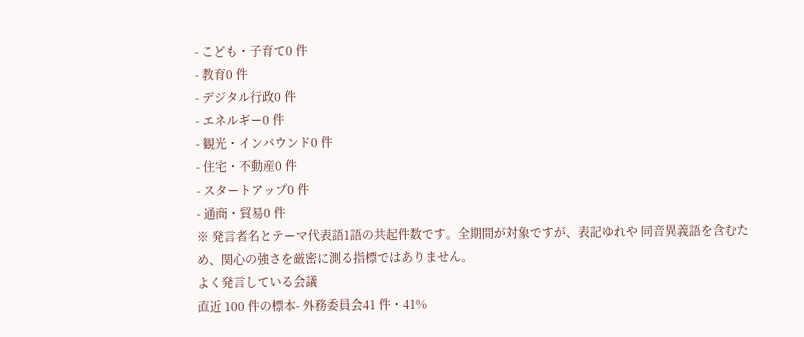- こども・子育て0 件
- 教育0 件
- デジタル行政0 件
- エネルギー0 件
- 観光・インバウンド0 件
- 住宅・不動産0 件
- スタートアップ0 件
- 通商・貿易0 件
※ 発言者名とテーマ代表語1語の共起件数です。全期間が対象ですが、表記ゆれや 同音異義語を含むため、関心の強さを厳密に測る指標ではありません。
よく発言している会議
直近 100 件の標本- 外務委員会41 件・41%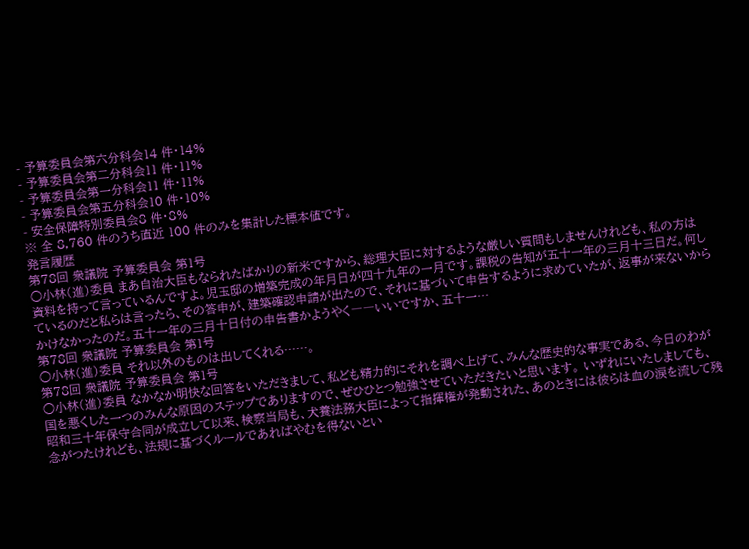- 予算委員会第六分科会14 件・14%
- 予算委員会第二分科会11 件・11%
- 予算委員会第一分科会11 件・11%
- 予算委員会第五分科会10 件・10%
- 安全保障特別委員会8 件・8%
※ 全 8,760 件のうち直近 100 件のみを集計した標本値です。
発言履歴
第78回 衆議院 予算委員会 第1号
○小林(進)委員 まあ自治大臣もなられたばかりの新米ですから、総理大臣に対するような厳しい質問もしませんけれども、私の方は資料を持って言っているんですよ。児玉邸の増築完成の年月日が四十九年の一月です。課税の告知が五十一年の三月十三日だ。何しているのだと私らは言ったら、その答申が、建築確認申請が出たので、それに基づいて申告するように求めていたが、返事が来ないからかけなかったのだ。五十一年の三月十日付の申告書かようやく――いいですか、五十一…
第78回 衆議院 予算委員会 第1号
○小林(進)委員 それ以外のものは出してくれる……。
第78回 衆議院 予算委員会 第1号
○小林(進)委員 なかなか明快な回答をいただきまして、私ども精力的にそれを調べ上げて、みんな歴史的な事実である、今日のわが国を悪くした一つのみんな原因のステップでありますので、ぜひひとつ勉強させていただきたいと思います。 いずれにいたしましても、昭和三十年保守合同が成立して以来、検察当局も、犬養法務大臣によって指揮権が発動された、あのときには彼らは血の涙を流して残念がつたけれども、法規に基づくルールであればやむを得ないとい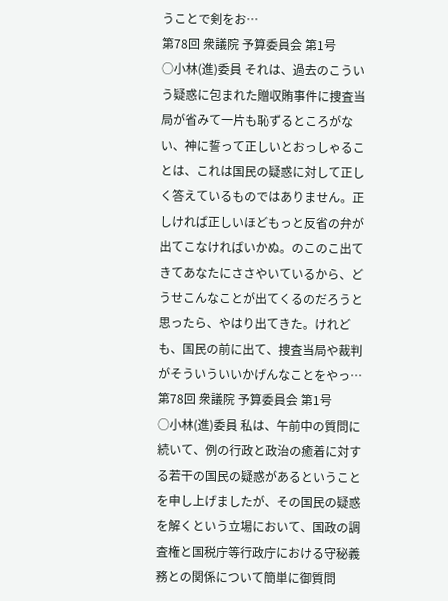うことで剣をお…
第78回 衆議院 予算委員会 第1号
○小林(進)委員 それは、過去のこういう疑惑に包まれた贈収賄事件に捜査当局が省みて一片も恥ずるところがない、神に誓って正しいとおっしゃることは、これは国民の疑惑に対して正しく答えているものではありません。正しければ正しいほどもっと反省の弁が出てこなければいかぬ。のこのこ出てきてあなたにささやいているから、どうせこんなことが出てくるのだろうと思ったら、やはり出てきた。けれども、国民の前に出て、捜査当局や裁判がそういういいかげんなことをやっ…
第78回 衆議院 予算委員会 第1号
○小林(進)委員 私は、午前中の質問に続いて、例の行政と政治の癒着に対する若干の国民の疑惑があるということを申し上げましたが、その国民の疑惑を解くという立場において、国政の調査権と国税庁等行政庁における守秘義務との関係について簡単に御質問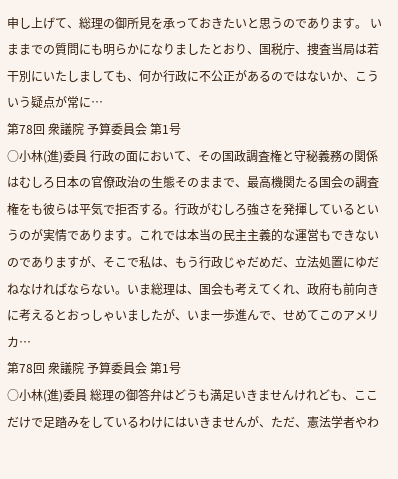申し上げて、総理の御所見を承っておきたいと思うのであります。 いままでの質問にも明らかになりましたとおり、国税庁、捜査当局は若干別にいたしましても、何か行政に不公正があるのではないか、こういう疑点が常に…
第78回 衆議院 予算委員会 第1号
○小林(進)委員 行政の面において、その国政調査権と守秘義務の関係はむしろ日本の官僚政治の生態そのままで、最高機関たる国会の調査権をも彼らは平気で拒否する。行政がむしろ強さを発揮しているというのが実情であります。これでは本当の民主主義的な運営もできないのでありますが、そこで私は、もう行政じゃだめだ、立法処置にゆだねなければならない。いま総理は、国会も考えてくれ、政府も前向きに考えるとおっしゃいましたが、いま一歩進んで、せめてこのアメリカ…
第78回 衆議院 予算委員会 第1号
○小林(進)委員 総理の御答弁はどうも満足いきませんけれども、ここだけで足踏みをしているわけにはいきませんが、ただ、憲法学者やわ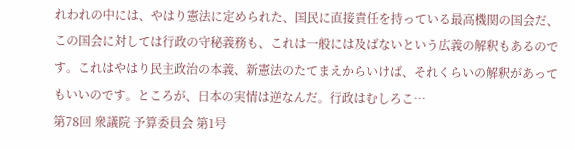れわれの中には、やはり憲法に定められた、国民に直接責任を持っている最高機関の国会だ、この国会に対しては行政の守秘義務も、これは一般には及ばないという広義の解釈もあるのです。これはやはり民主政治の本義、新憲法のたてまえからいけば、それくらいの解釈があってもいいのです。ところが、日本の実情は逆なんだ。行政はむしろこ…
第78回 衆議院 予算委員会 第1号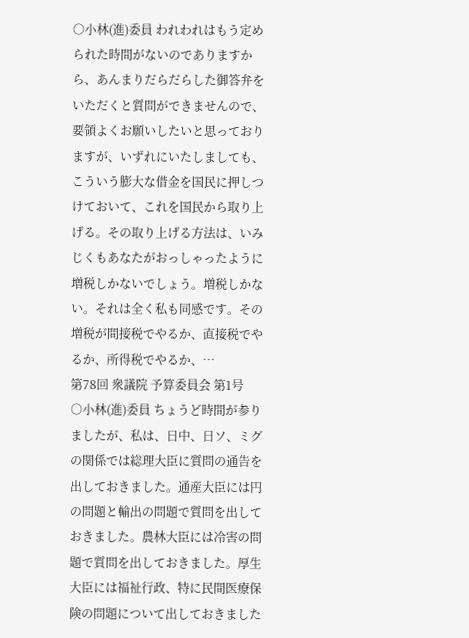○小林(進)委員 われわれはもう定められた時間がないのでありますから、あんまりだらだらした御答弁をいただくと質問ができませんので、要領よくお願いしたいと思っておりますが、いずれにいたしましても、こういう膨大な借金を国民に押しつけておいて、これを国民から取り上げる。その取り上げる方法は、いみじくもあなたがおっしゃったように増税しかないでしょう。増税しかない。それは全く私も同感です。その増税が間接税でやるか、直接税でやるか、所得税でやるか、…
第78回 衆議院 予算委員会 第1号
○小林(進)委員 ちょうど時間が参りましたが、私は、日中、日ソ、ミグの関係では総理大臣に質問の通告を出しておきました。通産大臣には円の問題と輸出の問題で質問を出しておきました。農林大臣には冷害の問題で質問を出しておきました。厚生大臣には福祉行政、特に民間医療保険の問題について出しておきました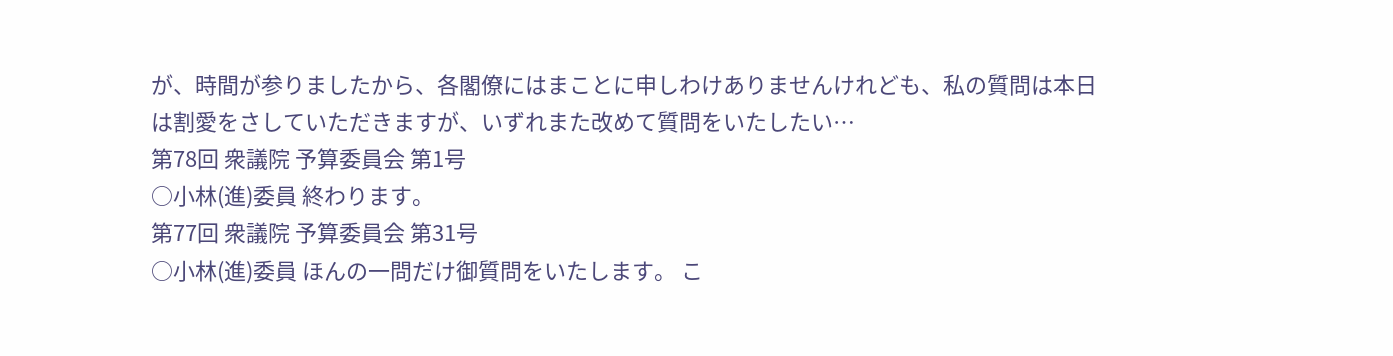が、時間が参りましたから、各閣僚にはまことに申しわけありませんけれども、私の質問は本日は割愛をさしていただきますが、いずれまた改めて質問をいたしたい…
第78回 衆議院 予算委員会 第1号
○小林(進)委員 終わります。
第77回 衆議院 予算委員会 第31号
○小林(進)委員 ほんの一問だけ御質問をいたします。 こ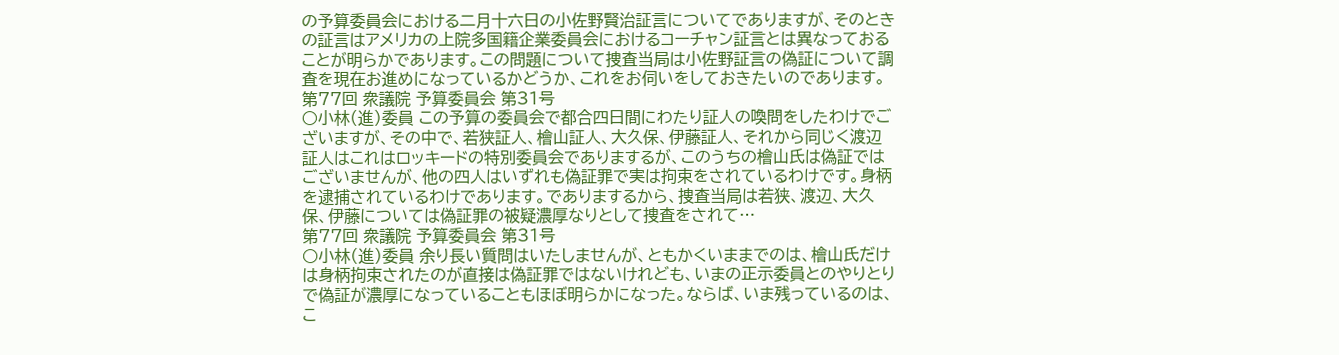の予算委員会における二月十六日の小佐野賢治証言についてでありますが、そのときの証言はアメリカの上院多国籍企業委員会におけるコーチャン証言とは異なっておることが明らかであります。この問題について捜査当局は小佐野証言の偽証について調査を現在お進めになっているかどうか、これをお伺いをしておきたいのであります。
第77回 衆議院 予算委員会 第31号
○小林(進)委員 この予算の委員会で都合四日間にわたり証人の喚問をしたわけでございますが、その中で、若狭証人、檜山証人、大久保、伊藤証人、それから同じく渡辺証人はこれはロッキードの特別委員会でありまするが、このうちの檜山氏は偽証ではございませんが、他の四人はいずれも偽証罪で実は拘束をされているわけです。身柄を逮捕されているわけであります。でありまするから、捜査当局は若狭、渡辺、大久保、伊藤については偽証罪の被疑濃厚なりとして捜査をされて…
第77回 衆議院 予算委員会 第31号
○小林(進)委員 余り長い質問はいたしませんが、ともかくいままでのは、檜山氏だけは身柄拘束されたのが直接は偽証罪ではないけれども、いまの正示委員とのやりとりで偽証が濃厚になっていることもほぼ明らかになった。ならば、いま残っているのは、こ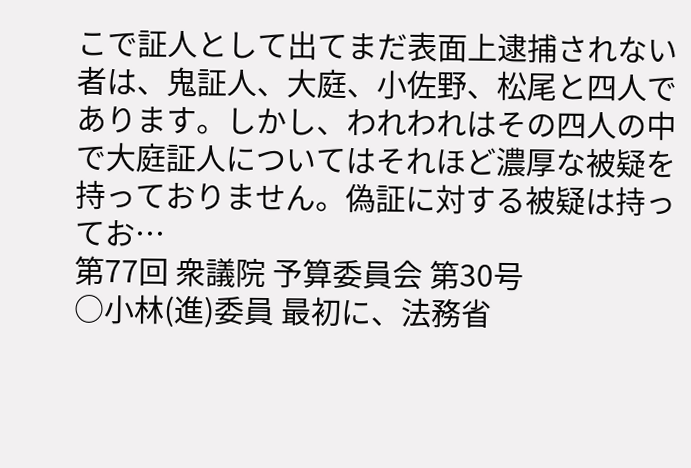こで証人として出てまだ表面上逮捕されない者は、鬼証人、大庭、小佐野、松尾と四人であります。しかし、われわれはその四人の中で大庭証人についてはそれほど濃厚な被疑を持っておりません。偽証に対する被疑は持ってお…
第77回 衆議院 予算委員会 第30号
○小林(進)委員 最初に、法務省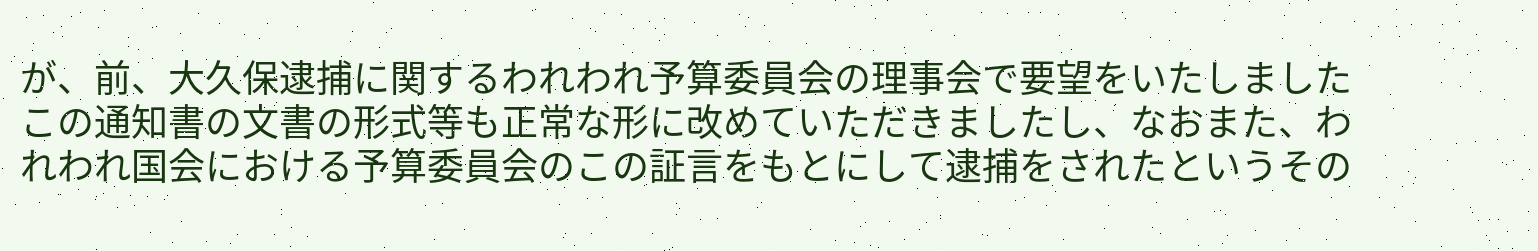が、前、大久保逮捕に関するわれわれ予算委員会の理事会で要望をいたしましたこの通知書の文書の形式等も正常な形に改めていただきましたし、なおまた、われわれ国会における予算委員会のこの証言をもとにして逮捕をされたというその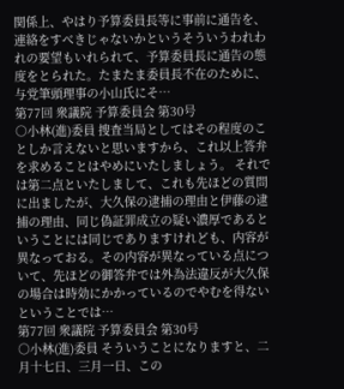関係上、やはり予算委員長等に事前に通告を、連絡をすべきじゃないかというそういうわれわれの要望もいれられて、予算委員長に通告の態度をとられた。たまたま委員長不在のために、与党筆頭理事の小山氏にそ…
第77回 衆議院 予算委員会 第30号
○小林(進)委員 捜査当局としてはその程度のことしか言えないと思いますから、これ以上答弁を求めることはやめにいたしましょう。 それでは第二点といたしまして、これも先ほどの質問に出ましたが、大久保の逮捕の理由と伊藤の逮捕の理由、同じ偽証罪成立の疑い濃厚であるということには同じでありますけれども、内容が異なっておる。その内容が異なっている点について、先ほどの御答弁では外為法違反が大久保の場合は時効にかかっているのでやむを得ないということでは…
第77回 衆議院 予算委員会 第30号
○小林(進)委員 そういうことになりますと、二月十七日、三月一日、この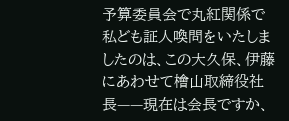予算委員会で丸紅関係で私ども証人喚問をいたしましたのは、この大久保、伊藤にあわせて檜山取締役社長——現在は会長ですか、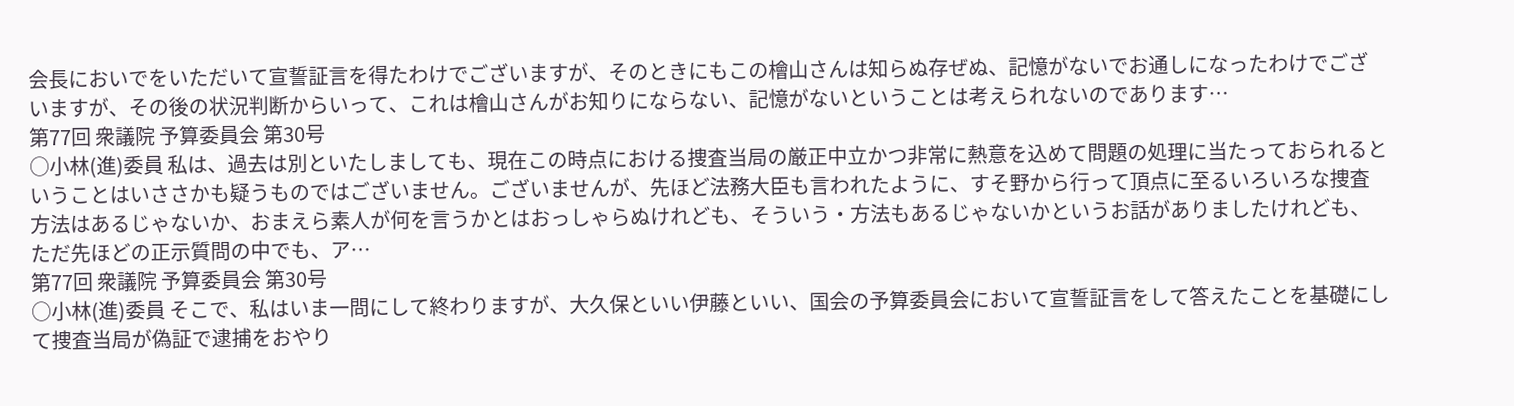会長においでをいただいて宣誓証言を得たわけでございますが、そのときにもこの檜山さんは知らぬ存ぜぬ、記憶がないでお通しになったわけでございますが、その後の状況判断からいって、これは檜山さんがお知りにならない、記憶がないということは考えられないのであります…
第77回 衆議院 予算委員会 第30号
○小林(進)委員 私は、過去は別といたしましても、現在この時点における捜査当局の厳正中立かつ非常に熱意を込めて問題の処理に当たっておられるということはいささかも疑うものではございません。ございませんが、先ほど法務大臣も言われたように、すそ野から行って頂点に至るいろいろな捜査方法はあるじゃないか、おまえら素人が何を言うかとはおっしゃらぬけれども、そういう・方法もあるじゃないかというお話がありましたけれども、ただ先ほどの正示質問の中でも、ア…
第77回 衆議院 予算委員会 第30号
○小林(進)委員 そこで、私はいま一問にして終わりますが、大久保といい伊藤といい、国会の予算委員会において宣誓証言をして答えたことを基礎にして捜査当局が偽証で逮捕をおやり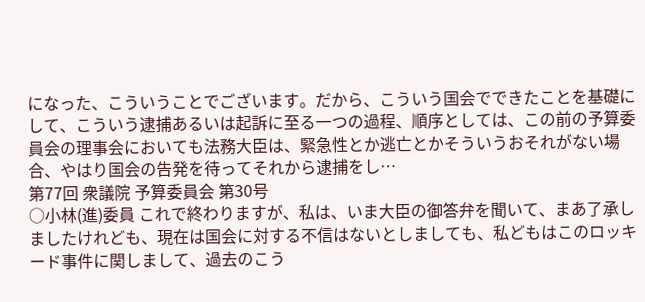になった、こういうことでございます。だから、こういう国会でできたことを基礎にして、こういう逮捕あるいは起訴に至る一つの過程、順序としては、この前の予算委員会の理事会においても法務大臣は、緊急性とか逃亡とかそういうおそれがない場合、やはり国会の告発を待ってそれから逮捕をし…
第77回 衆議院 予算委員会 第30号
○小林(進)委員 これで終わりますが、私は、いま大臣の御答弁を聞いて、まあ了承しましたけれども、現在は国会に対する不信はないとしましても、私どもはこのロッキード事件に関しまして、過去のこう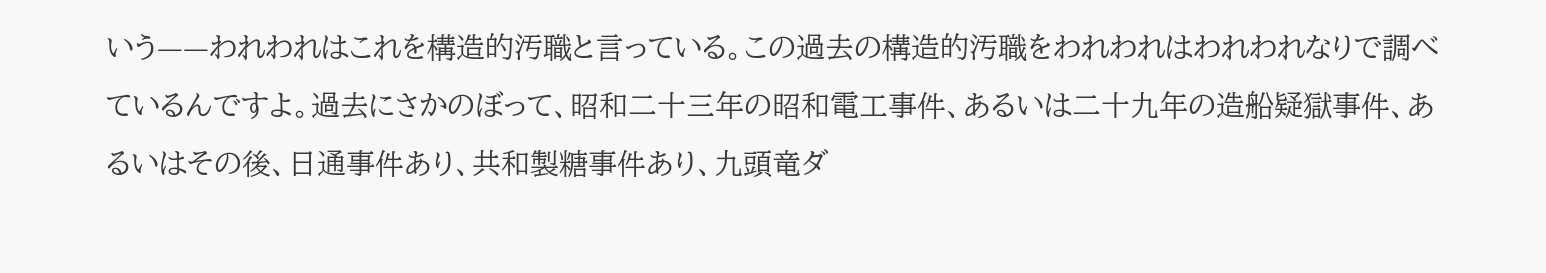いう——われわれはこれを構造的汚職と言っている。この過去の構造的汚職をわれわれはわれわれなりで調べているんですよ。過去にさかのぼって、昭和二十三年の昭和電工事件、あるいは二十九年の造船疑獄事件、あるいはその後、日通事件あり、共和製糖事件あり、九頭竜ダ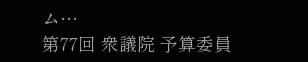ム…
第77回 衆議院 予算委員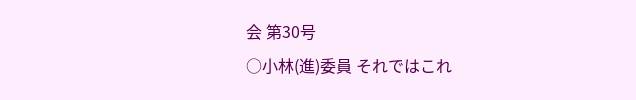会 第30号
○小林(進)委員 それではこれ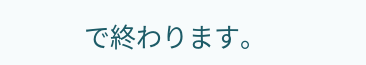で終わります。